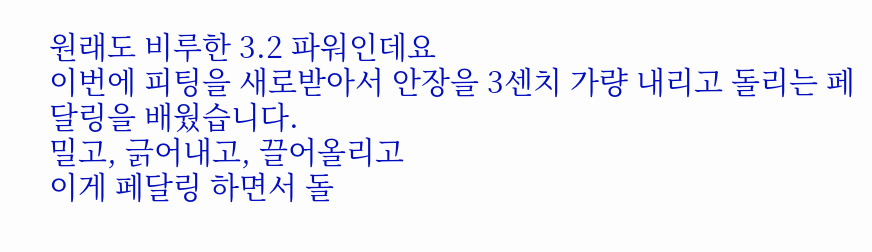원래도 비루한 3.2 파워인데요
이번에 피팅을 새로받아서 안장을 3센치 가량 내리고 돌리는 페달링을 배웠습니다.
밀고, 긁어내고, 끌어올리고
이게 페달링 하면서 돌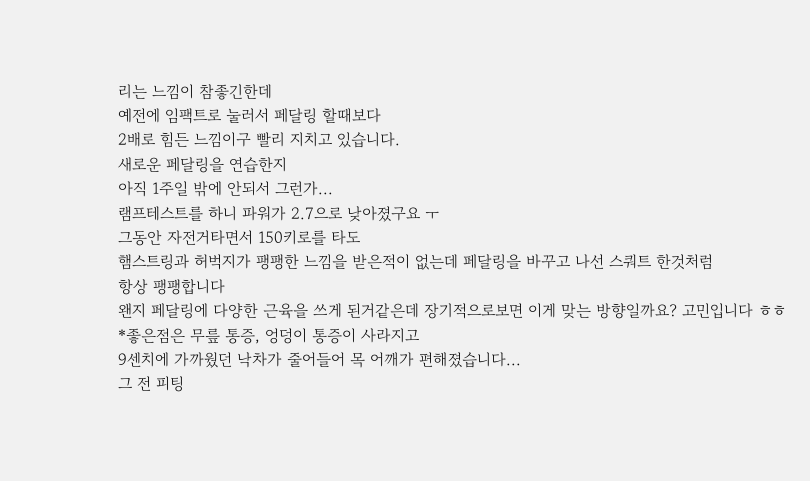리는 느낌이 참좋긴한데
예전에 임팩트로 눌러서 페달링 할때보다
2배로 힘든 느낌이구 빨리 지치고 있습니다.
새로운 페달링을 연습한지
아직 1주일 밖에 안되서 그런가...
램프테스트를 하니 파워가 2.7으로 낮아졌구요 ㅜ
그동안 자전거타면서 150키로를 타도
햄스트링과 허벅지가 팽팽한 느낌을 받은적이 없는데 페달링을 바꾸고 나선 스쿼트 한것처럼
항상 팽팽합니다
왠지 페달링에 다양한 근육을 쓰게 된거같은데 장기적으로보면 이게 맞는 방향일까요? 고민입니다 ㅎㅎ
*좋은점은 무릎 통증, 엉덩이 통증이 사라지고
9센치에 가까웠던 낙차가 줄어들어 목 어깨가 편해졌습니다...
그 전 피팅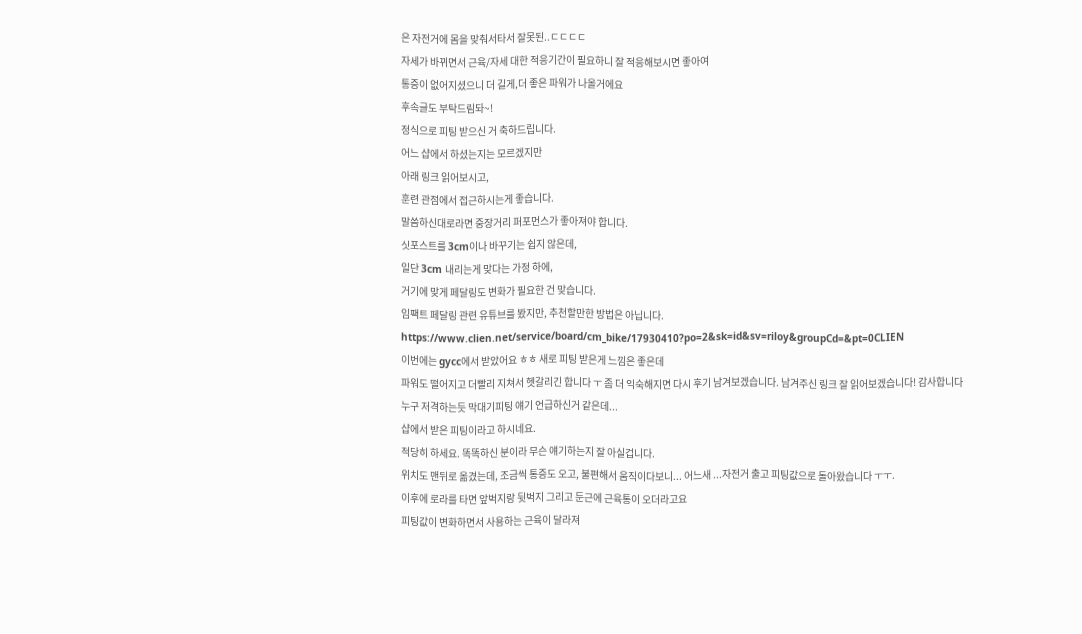은 자전거에 몸을 맞춰서타서 잘못된..ㄷㄷㄷㄷ
자세가 바뀌면서 근육/자세 대한 적응기간이 필요하니 잘 적응해보시면 좋아여
통증이 없어지셨으니 더 길게,더 좋은 파워가 나올거에요
후속글도 부탁드림돠~!
정식으로 피팅 받으신 거 축하드립니다.
어느 샵에서 하셨는지는 모르겠지만
아래 링크 읽어보시고,
훈련 관점에서 접근하시는게 좋습니다.
말씀하신대로라면 중장거리 퍼포먼스가 좋아져야 합니다.
싯포스트를 3cm이나 바꾸기는 쉽지 않은데,
일단 3cm 내리는게 맞다는 가정 하에,
거기에 맞게 페달링도 변화가 필요한 건 맞습니다.
임팩트 페달링 관련 유튜브를 봤지만, 추천할만한 방법은 아닙니다.
https://www.clien.net/service/board/cm_bike/17930410?po=2&sk=id&sv=riloy&groupCd=&pt=0CLIEN
이번에는 gycc에서 받았어요 ㅎㅎ 새로 피팅 받은게 느낌은 좋은데
파워도 떨어지고 더빨리 지쳐서 헷갈리긴 합니다 ㅜ 좀 더 익숙해지면 다시 후기 남겨보겠습니다. 남겨주신 링크 잘 읽어보겠습니다! 감사합니다
누구 저격하는듯 막대기피팅 얘기 언급하신거 같은데...
샵에서 받은 피팅이라고 하시네요.
적당히 하세요. 똑똑하신 분이라 무슨 얘기하는지 잘 아실겁니다.
위치도 맨뒤로 옮겼는데, 조금씩 통증도 오고, 불편해서 움직이다보니... 어느새 ...자전거 출고 피팅값으로 돌아왔습니다 ㅜㅜ.
이후에 로라를 타면 앞벅지랑 뒷벅지 그리고 둔근에 근육통이 오더라고요
피팅값이 변화하면서 사용하는 근육이 달라져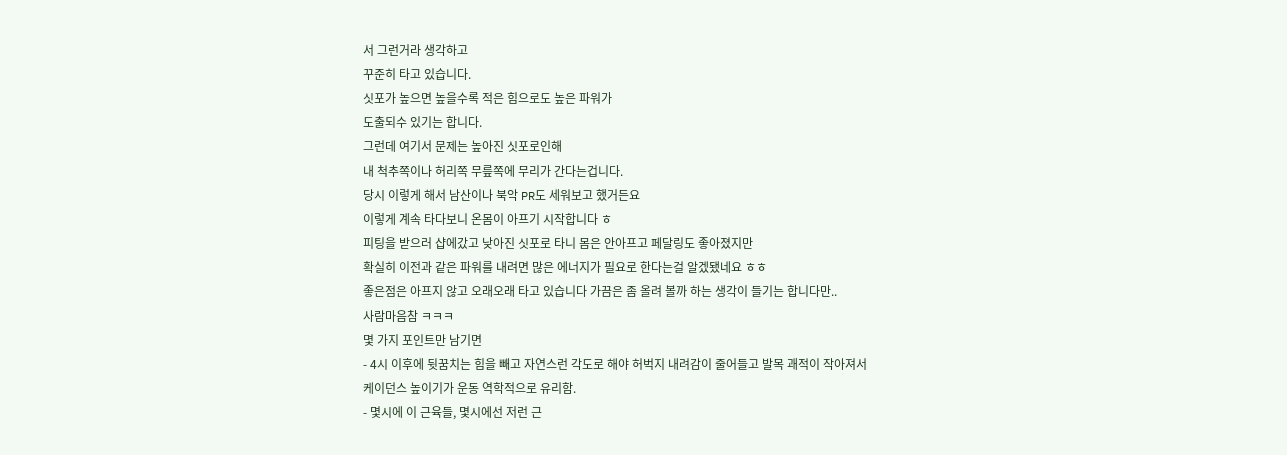서 그런거라 생각하고
꾸준히 타고 있습니다.
싯포가 높으면 높을수록 적은 힘으로도 높은 파워가
도출되수 있기는 합니다.
그런데 여기서 문제는 높아진 싯포로인해
내 척추쪽이나 허리쪽 무릎쪽에 무리가 간다는겁니다.
당시 이렇게 해서 남산이나 북악 PR도 세워보고 했거든요
이렇게 계속 타다보니 온몸이 아프기 시작합니다 ㅎ
피팅을 받으러 샵에갔고 낮아진 싯포로 타니 몸은 안아프고 페달링도 좋아졌지만
확실히 이전과 같은 파워를 내려면 많은 에너지가 필요로 한다는걸 알겠됐네요 ㅎㅎ
좋은점은 아프지 않고 오래오래 타고 있습니다 가끔은 좀 올려 볼까 하는 생각이 들기는 합니다만..
사람마음참 ㅋㅋㅋ
몇 가지 포인트만 남기면
- 4시 이후에 뒷꿈치는 힘을 빼고 자연스런 각도로 해야 허벅지 내려감이 줄어들고 발목 괘적이 작아져서 케이던스 높이기가 운동 역학적으로 유리함.
- 몇시에 이 근육들, 몇시에선 저런 근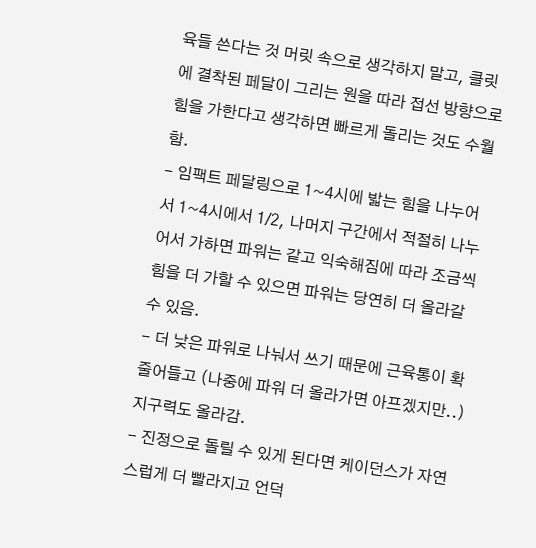육들 쓴다는 것 머릿 속으로 생각하지 말고, 클릿에 결착된 페달이 그리는 원을 따라 접선 방향으로 힘을 가한다고 생각하면 빠르게 돌리는 것도 수월함.
- 임팩트 페달링으로 1~4시에 밟는 힘을 나누어서 1~4시에서 1/2, 나머지 구간에서 적절히 나누어서 가하면 파워는 같고 익숙해짐에 따라 조금씩 힘을 더 가할 수 있으면 파워는 당연히 더 올라갈 수 있음.
- 더 낮은 파워로 나눠서 쓰기 때문에 근육통이 확 줄어들고 (나중에 파워 더 올라가면 아프겠지만..) 지구력도 올라감.
- 진정으로 돌릴 수 있게 된다면 케이던스가 자연스럽게 더 빨라지고 언덕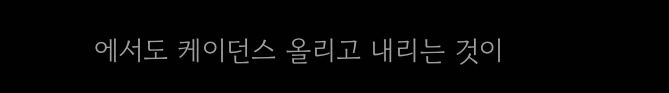에서도 케이던스 올리고 내리는 것이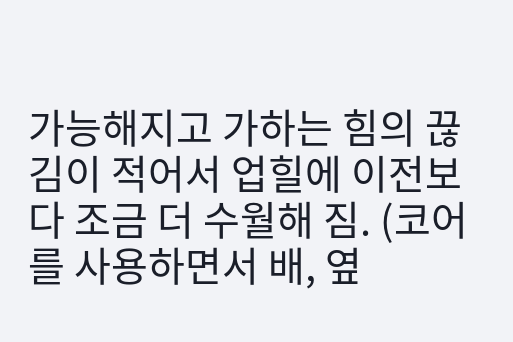가능해지고 가하는 힘의 끊김이 적어서 업힐에 이전보다 조금 더 수월해 짐. (코어를 사용하면서 배, 옆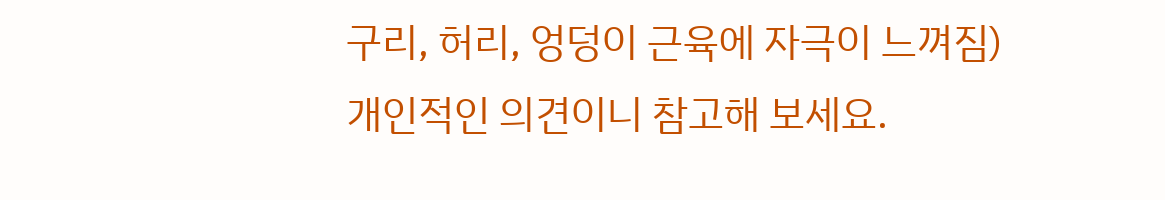구리, 허리, 엉덩이 근육에 자극이 느껴짐)
개인적인 의견이니 참고해 보세요.